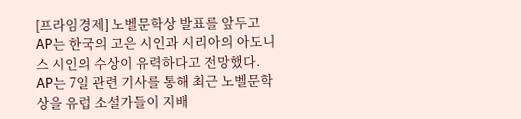[프라임경제] 노벨문학상 발표를 앞두고 AP는 한국의 고은 시인과 시리아의 아도니스 시인의 수상이 유력하다고 전망했다.
AP는 7일 관련 기사를 통해 최근 노벨문학상을 유럽 소설가들이 지배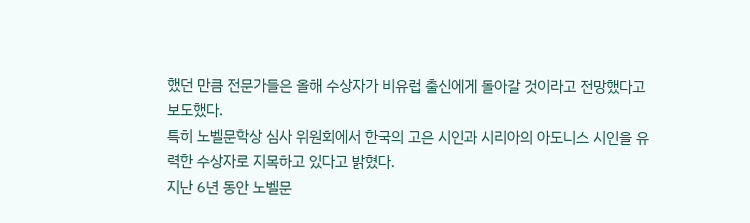했던 만큼 전문가들은 올해 수상자가 비유럽 출신에게 돌아갈 것이라고 전망했다고 보도했다.
특히 노벨문학상 심사 위원회에서 한국의 고은 시인과 시리아의 아도니스 시인을 유력한 수상자로 지목하고 있다고 밝혔다.
지난 6년 동안 노벨문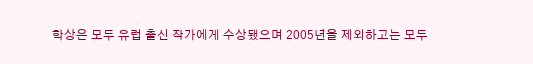학상은 모두 유럽 출신 작가에게 수상됐으며 2005년을 제외하고는 모두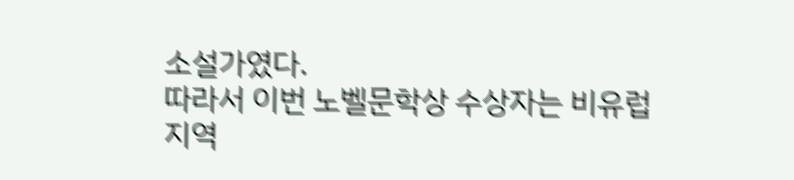소설가였다.
따라서 이번 노벨문학상 수상자는 비유럽 지역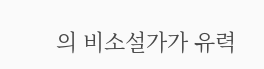의 비소설가가 유력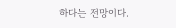하다는 전망이다.